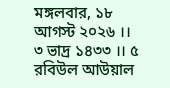মঙ্গলবার, ১৮ আগস্ট ২০২৬ ।। ৩ ভাদ্র ১৪৩৩ ।। ৫ রবিউল আউয়াল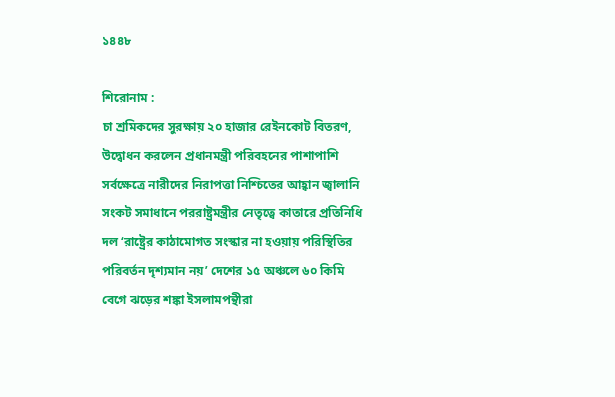১৪৪৮

শিরোনাম :
চা শ্রমিকদের সুরক্ষায় ২০ হাজার রেইনকোট বিতরণ, উদ্বোধন করলেন প্রধানমন্ত্রী পরিবহনের পাশাপাশি সর্বক্ষেত্রে নারীদের নিরাপত্তা নিশ্চিতের আহ্বান জ্বালানি সংকট সমাধানে পররাষ্ট্রমন্ত্রীর নেতৃত্বে কাতারে প্রতিনিধি দল ‘রাষ্ট্রের কাঠামোগত সংস্কার না হওয়ায় পরিস্থিতির পরিবর্তন দৃশ্যমান নয়’ দেশের ১৫ অঞ্চলে ৬০ কিমি বেগে ঝড়ের শঙ্কা ইসলামপন্থীরা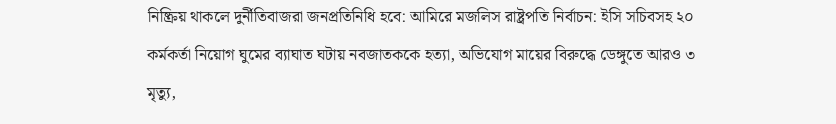নিষ্ক্রিয় থাকলে দুর্নীতিবাজরা জনপ্রতিনিধি হবে: আমিরে মজলিস রাষ্ট্রপতি নির্বাচন: ইসি সচিবসহ ২০ কর্মকর্তা নিয়োগ ঘুমের ব্যাঘাত ঘটায় নবজাতককে হত্যা, অভিযোগ মায়ের বিরুদ্ধে ডেঙ্গুতে আরও ৩ মৃত্যু,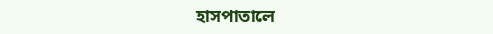হাসপাতালে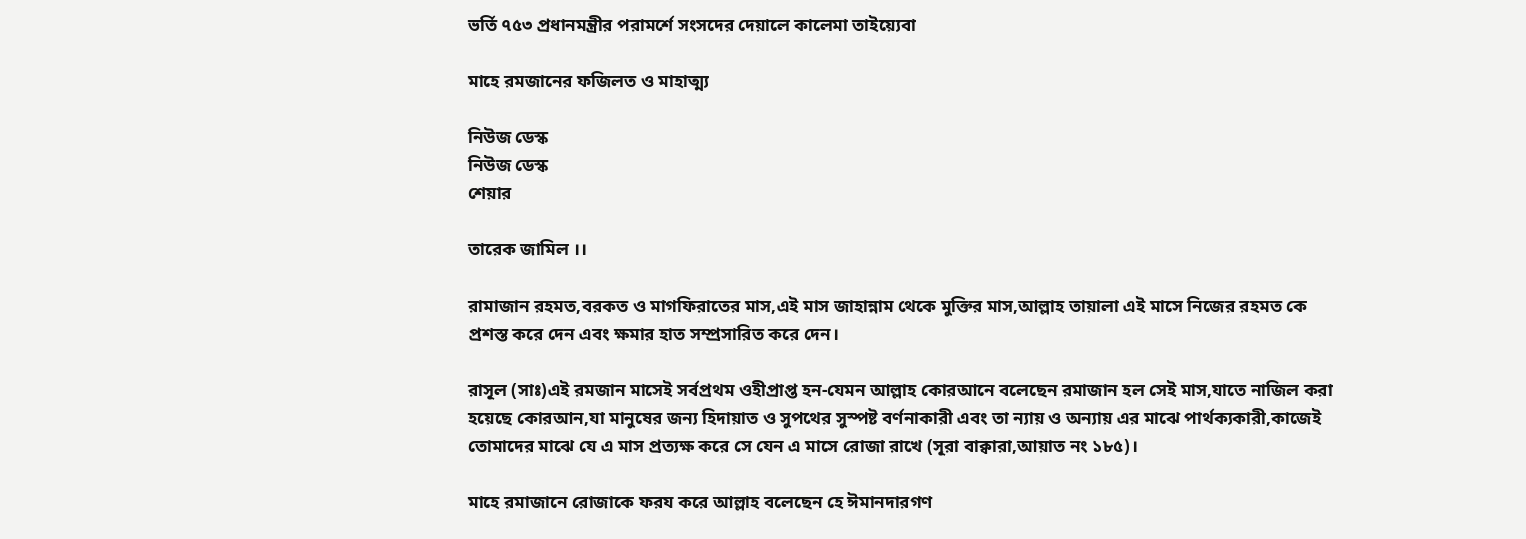ভর্তি ৭৫৩ প্রধানমন্ত্রীর পরামর্শে সংসদের দেয়ালে কালেমা তাইয়্যেবা

মাহে রমজানের ফজিলত ও মাহাত্ম্য

নিউজ ডেস্ক
নিউজ ডেস্ক
শেয়ার

তারেক জামিল ।।

রামাজান রহমত,বরকত ও মাগফিরাতের মাস,এই মাস জাহান্নাম থেকে মুক্তির মাস,আল্লাহ তায়ালা এই মাসে নিজের রহমত কে প্রশস্ত করে দেন এবং ক্ষমার হাত সম্প্রসারিত করে দেন।

রাসূল (সাঃ)এই রমজান মাসেই সর্বপ্রথম ওহীপ্রাপ্ত হন-যেমন আল্লাহ কোরআনে বলেছেন রমাজান হল সেই মাস,যাতে নাজিল করা হয়েছে কোরআন,যা মানুষের জন্য হিদায়াত ও সুপথের সুস্পষ্ট বর্ণনাকারী এবং তা ন্যায় ও অন্যায় এর মাঝে পার্থক্যকারী,কাজেই তোমাদের মাঝে যে এ মাস প্রত্যক্ষ করে সে যেন এ মাসে রোজা রাখে (সূরা বাক্বারা,আয়াত নং ১৮৫)।

মাহে রমাজানে রোজাকে ফর‍য করে আল্লাহ বলেছেন হে ঈমানদারগণ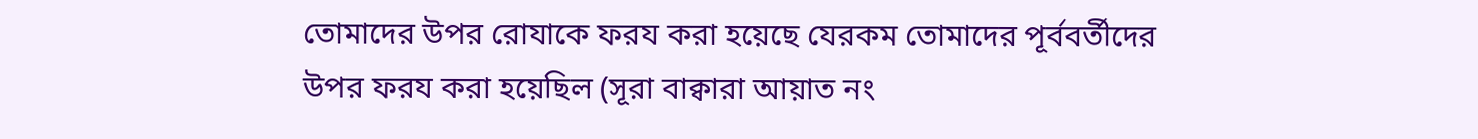তোমাদের উপর রোযাকে ফর‍য করা হয়েছে যেরকম তোমাদের পূর্ববর্তীদের উপর ফরয করা হয়েছিল (সূরা বাক্বারা আয়াত নং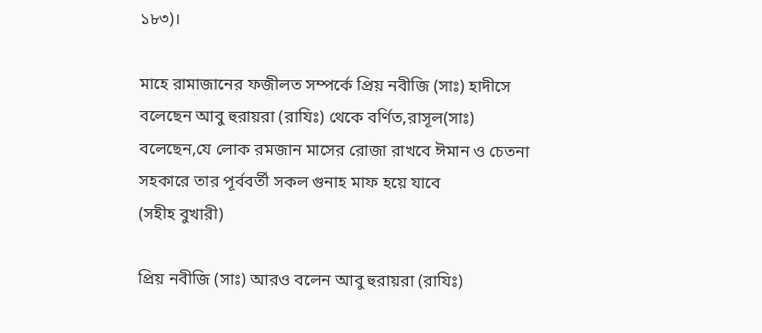১৮৩)।

মাহে রামাজানের ফজীলত সম্পর্কে প্রিয় নবীজি (সাঃ) হাদীসে বলেছেন আবু হুরায়রা (রাযিঃ) থেকে বর্ণিত,রাসূল(সাঃ) বলেছেন,যে লোক রমজান মাসের রোজা রাখবে ঈমান ও চেতনা সহকারে তার পূর্ববর্তী সকল গুনাহ মাফ হয়ে যাবে
(সহীহ বুখারী)

প্রিয় নবীজি (সাঃ) আরও বলেন আবু হুরায়রা (রাযিঃ)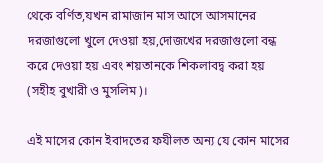থেকে বর্ণিত,যখন রামাজান মাস আসে আসমানের দরজাগুলো খুলে দেওয়া হয়,দোজখের দরজাগুলো বন্ধ করে দেওয়া হয় এবং শয়তানকে শিকলাবদ্ব করা হয় (সহীহ বুখারী ও মুসলিম)।

এই মাসের কোন ইবাদতের ফযীলত অন্য যে কোন মাসের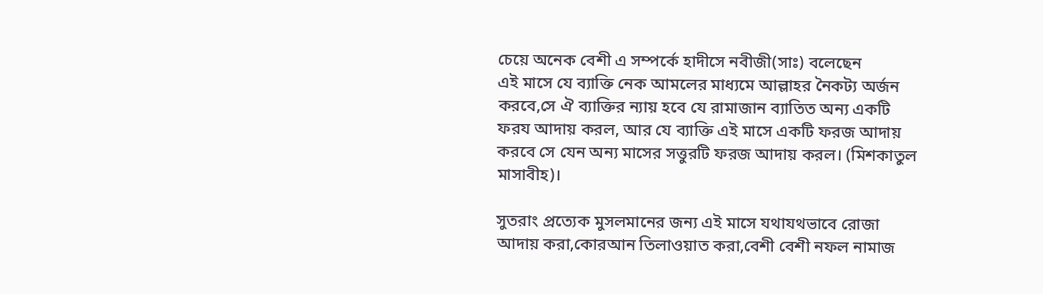চেয়ে অনেক বেশী এ সম্পর্কে হাদীসে নবীজী(সাঃ) বলেছেন
এই মাসে যে ব্যাক্তি নেক আমলের মাধ্যমে আল্লাহর নৈকট্য অর্জন করবে,সে ঐ ব্যাক্তির ন্যায় হবে যে রামাজান ব্যাতিত অন্য একটি ফর‍য আদায় করল, আর যে ব্যাক্তি এই মাসে একটি ফরজ আদায় করবে সে যেন অন্য মাসের সত্তুরটি ফরজ আদায় করল। (মিশকাতুল মাসাবীহ)।

সুতরাং প্রত্যেক মুসলমানের জন্য এই মাসে যথাযথভাবে রোজা আদায় করা,কোরআন তিলাওয়াত করা,বেশী বেশী নফল নামাজ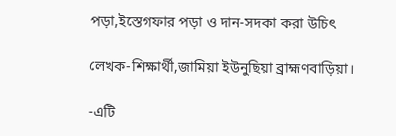পড়া,ইস্তেগফার পড়া ও দান-সদকা করা উচিৎ

লেখক-শিক্ষার্থী,জামিয়া ইউনুছিয়া ব্রাহ্মণবাড়িয়া।

-এটি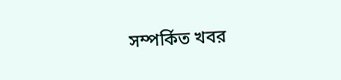সম্পর্কিত খবর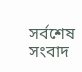সর্বশেষ সংবাদ